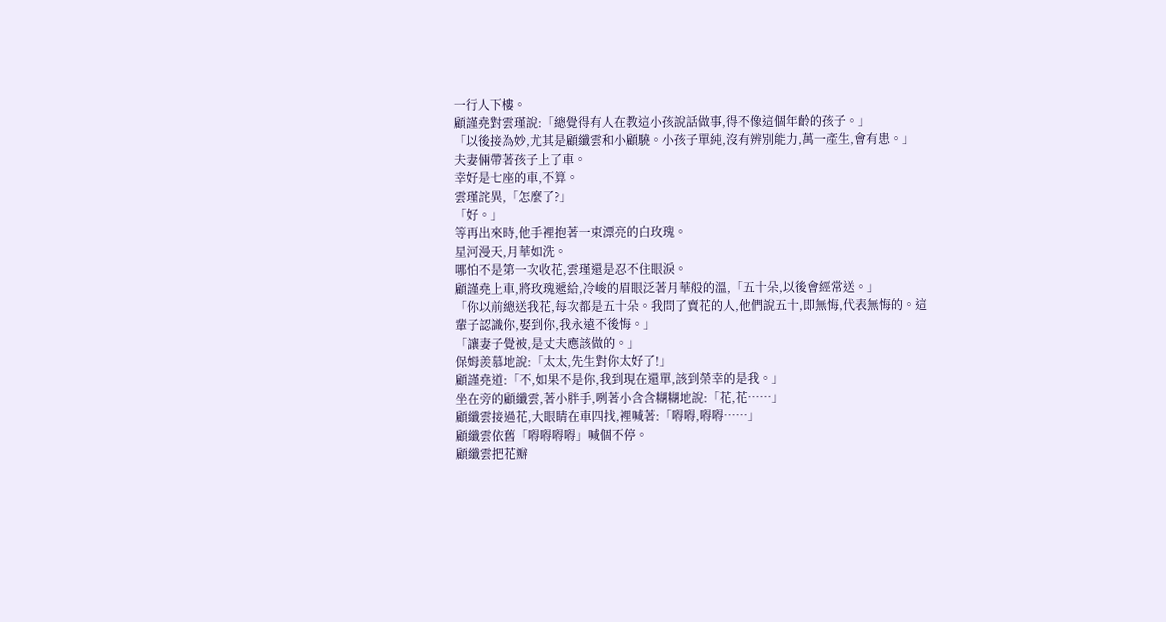一行人下樓。
顧謹堯對雲瑾說:「總覺得有人在教這小孩說話做事,得不像這個年齡的孩子。」
「以後接為妙,尤其是顧纖雲和小顧驍。小孩子單純,沒有辨別能力,萬一產生,會有患。」
夫妻倆帶著孩子上了車。
幸好是七座的車,不算。
雲瑾詫異,「怎麼了?」
「好。」
等再出來時,他手裡抱著一束漂亮的白玫瑰。
星河漫天,月華如洗。
哪怕不是第一次收花,雲瑾還是忍不住眼淚。
顧謹堯上車,將玫瑰遞給,冷峻的眉眼泛著月華般的溫,「五十朵,以後會經常送。」
「你以前總送我花,每次都是五十朵。我問了賣花的人,他們說五十,即無悔,代表無悔的。這輩子認識你,娶到你,我永遠不後悔。」
「讓妻子覺被,是丈夫應該做的。」
保姆羨慕地說:「太太,先生對你太好了!」
顧謹堯道:「不,如果不是你,我到現在還單,該到榮幸的是我。」
坐在旁的顧纖雲,著小胖手,咧著小含含糊糊地說:「花,花……」
顧纖雲接過花,大眼睛在車四找,裡喊著:「嘚嘚,嘚嘚……」
顧纖雲依舊「嘚嘚嘚嘚」喊個不停。
顧纖雲把花瓣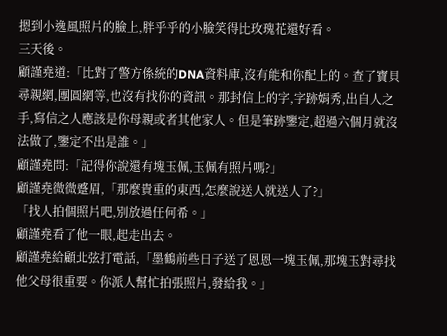摁到小逸風照片的臉上,胖乎乎的小臉笑得比玫瑰花還好看。
三天後。
顧謹堯道:「比對了警方係統的DNA資料庫,沒有能和你配上的。查了寶貝尋親網,團圓網等,也沒有找你的資訊。那封信上的字,字跡娟秀,出自人之手,寫信之人應該是你母親或者其他家人。但是筆跡鑒定,超過六個月就沒法做了,鑒定不出是誰。」
顧謹堯問:「記得你說還有塊玉佩,玉佩有照片嗎?」
顧謹堯微微蹙眉,「那麼貴重的東西,怎麼說送人就送人了?」
「找人拍個照片吧,別放過任何希。」
顧謹堯看了他一眼,起走出去。
顧謹堯給顧北弦打電話,「墨鶴前些日子送了恩恩一塊玉佩,那塊玉對尋找他父母很重要。你派人幫忙拍張照片,發給我。」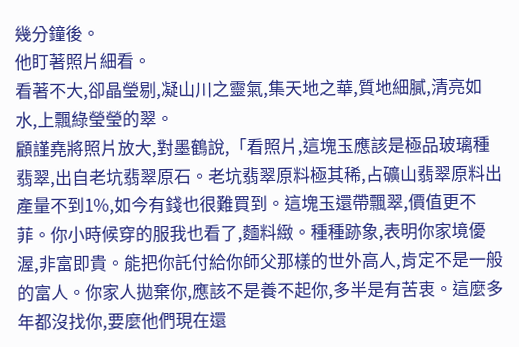幾分鐘後。
他盯著照片細看。
看著不大,卻晶瑩剔,凝山川之靈氣,集天地之華,質地細膩,清亮如水,上飄綠瑩瑩的翠。
顧謹堯將照片放大,對墨鶴說,「看照片,這塊玉應該是極品玻璃種翡翠,出自老坑翡翠原石。老坑翡翠原料極其稀,占礦山翡翠原料出產量不到1%,如今有錢也很難買到。這塊玉還帶飄翠,價值更不菲。你小時候穿的服我也看了,麵料緻。種種跡象,表明你家境優渥,非富即貴。能把你託付給你師父那樣的世外高人,肯定不是一般的富人。你家人拋棄你,應該不是養不起你,多半是有苦衷。這麼多年都沒找你,要麼他們現在還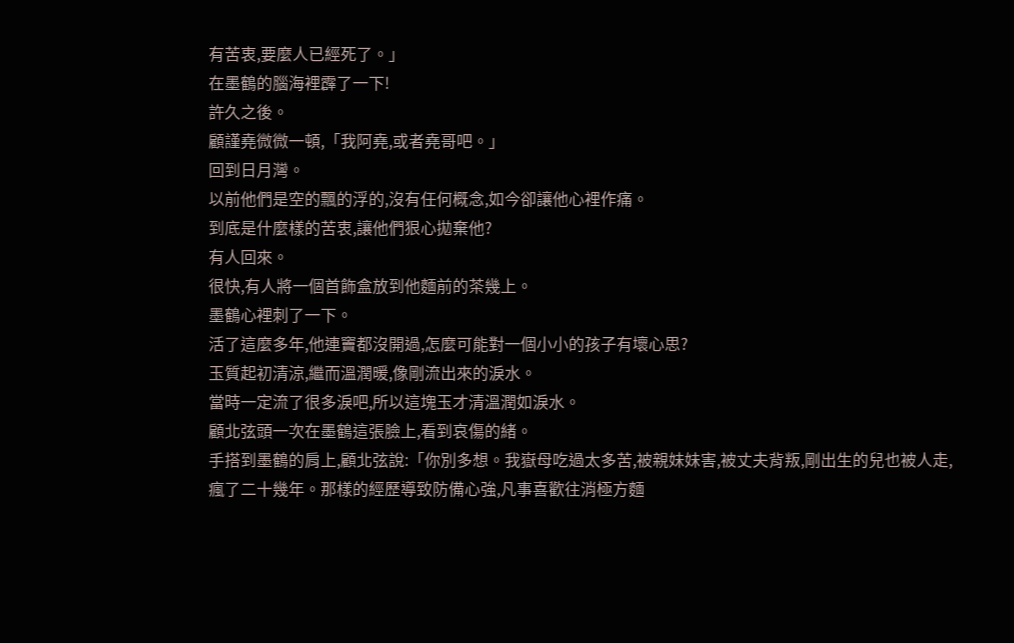有苦衷,要麼人已經死了。」
在墨鶴的腦海裡霹了一下!
許久之後。
顧謹堯微微一頓,「我阿堯,或者堯哥吧。」
回到日月灣。
以前他們是空的飄的浮的,沒有任何概念,如今卻讓他心裡作痛。
到底是什麼樣的苦衷,讓他們狠心拋棄他?
有人回來。
很快,有人將一個首飾盒放到他麵前的茶幾上。
墨鶴心裡刺了一下。
活了這麼多年,他連竇都沒開過,怎麼可能對一個小小的孩子有壞心思?
玉質起初清涼,繼而溫潤暖,像剛流出來的淚水。
當時一定流了很多淚吧,所以這塊玉才清溫潤如淚水。
顧北弦頭一次在墨鶴這張臉上,看到哀傷的緒。
手搭到墨鶴的肩上,顧北弦說:「你別多想。我嶽母吃過太多苦,被親妹妹害,被丈夫背叛,剛出生的兒也被人走,瘋了二十幾年。那樣的經歷導致防備心強,凡事喜歡往消極方麵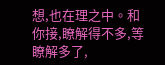想,也在理之中。和你接,瞭解得不多,等瞭解多了,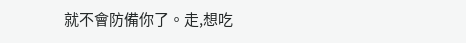就不會防備你了。走,想吃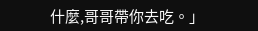什麼,哥哥帶你去吃。」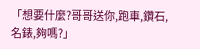「想要什麼?哥哥送你,跑車,鑽石,名錶,夠嗎?」